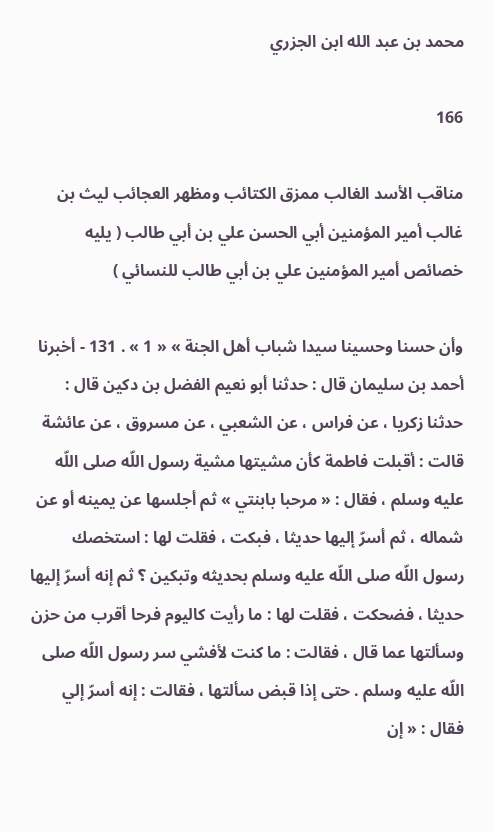محمد بن عبد الله ابن الجزري

166

مناقب الأسد الغالب ممزق الكتائب ومظهر العجائب ليث بن غالب أمير المؤمنين أبي الحسن علي بن أبي طالب ( يليه خصائص أمير المؤمنين علي بن أبي طالب للنسائي )

وأن حسنا وحسينا سيدا شباب أهل الجنة » « 1 » . 131 - أخبرنا أحمد بن سليمان قال : حدثنا أبو نعيم الفضل بن دكين قال : حدثنا زكريا ، عن فراس ، عن الشعبي ، عن مسروق ، عن عائشة قالت : أقبلت فاطمة كأن مشيتها مشية رسول اللّه صلى اللّه عليه وسلم ، فقال : « مرحبا بابنتي » ثم أجلسها عن يمينه أو عن شماله ، ثم أسرّ إليها حديثا ، فبكت ، فقلت لها : استخصك رسول اللّه صلى اللّه عليه وسلم بحديثه وتبكين ؟ ثم إنه أسرّ إليها حديثا ، فضحكت ، فقلت لها : ما رأيت كاليوم فرحا أقرب من حزن وسألتها عما قال ، فقالت : ما كنت لأفشي سر رسول اللّه صلى اللّه عليه وسلم . حتى إذا قبض سألتها ، فقالت : إنه أسرّ إلي فقال : « إن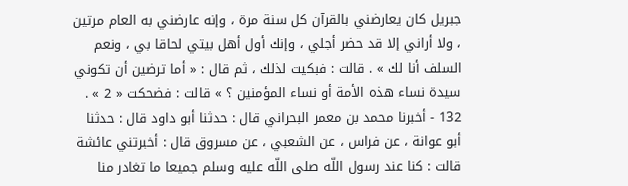جبريل كان يعارضني بالقرآن كل سنة مرة ، وإنه عارضني به العام مرتين ، ولا أراني إلا قد حضر أجلي ، وإنك أول أهل بيتي لحاقا بي ، ونعم السلف أنا لك » . قالت : فبكيت لذلك ، ثم قال : « أما ترضين أن تكوني سيدة نساء هذه الأمة أو نساء المؤمنين ؟ » قالت : فضحكت « 2 » . 132 - أخبرنا محمد بن معمر البحراني قال : حدثنا أبو داود قال : حدثنا أبو عوانة ، عن فراس ، عن الشعبي ، عن مسروق قال : أخبرتني عائشة قالت : كنا عند رسول اللّه صلى اللّه عليه وسلم جميعا ما تغادر منا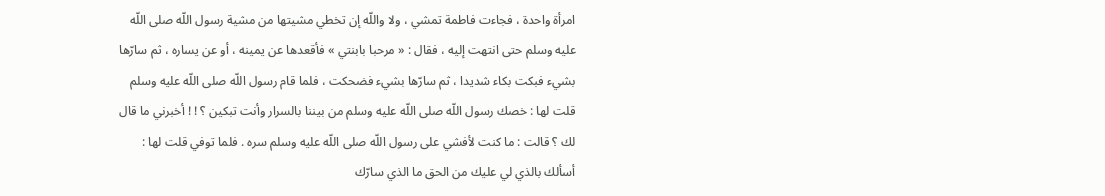امرأة واحدة ، فجاءت فاطمة تمشي ، ولا واللّه إن تخطي مشيتها من مشية رسول اللّه صلى اللّه عليه وسلم حتى انتهت إليه ، فقال : « مرحبا بابنتي » فأقعدها عن يمينه ، أو عن يساره ، ثم سارّها بشيء فبكت بكاء شديدا ، ثم سارّها بشيء فضحكت ، فلما قام رسول اللّه صلى اللّه عليه وسلم قلت لها : خصك رسول اللّه صلى اللّه عليه وسلم من بيننا بالسرار وأنت تبكين ؟ ! ! أخبرني ما قال لك ؟ قالت : ما كنت لأفشي على رسول اللّه صلى اللّه عليه وسلم سره . فلما توفي قلت لها : أسألك بالذي لي عليك من الحق ما الذي سارّك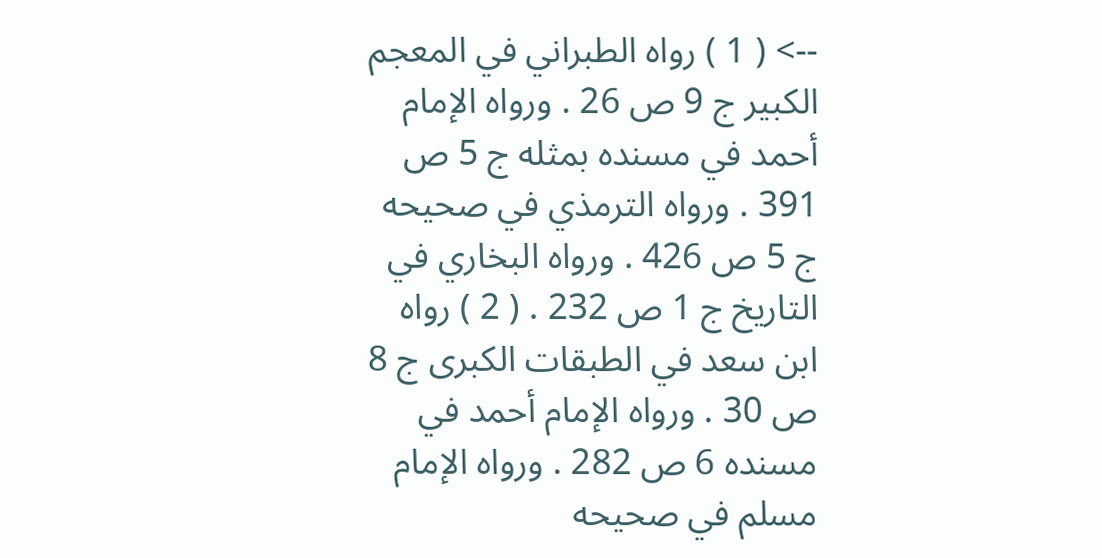--> ( 1 ) رواه الطبراني في المعجم الكبير ج 9 ص 26 . ورواه الإمام أحمد في مسنده بمثله ج 5 ص 391 . ورواه الترمذي في صحيحه ج 5 ص 426 . ورواه البخاري في التاريخ ج 1 ص 232 . ( 2 ) رواه ابن سعد في الطبقات الكبرى ج 8 ص 30 . ورواه الإمام أحمد في مسنده 6 ص 282 . ورواه الإمام مسلم في صحيحه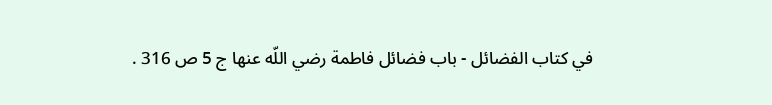في كتاب الفضائل - باب فضائل فاطمة رضي اللّه عنها ج 5 ص 316 .